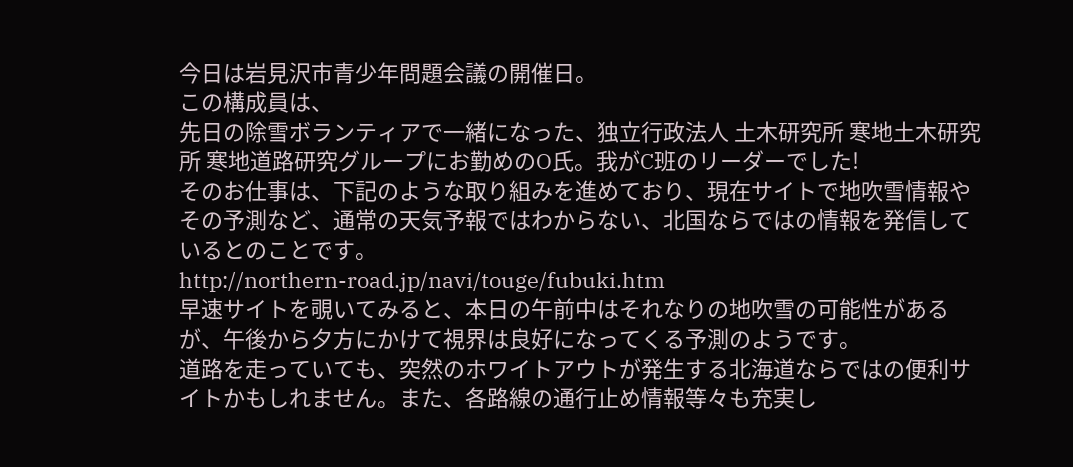今日は岩見沢市青少年問題会議の開催日。
この構成員は、
先日の除雪ボランティアで一緒になった、独立行政法人 土木研究所 寒地土木研究所 寒地道路研究グループにお勤めのO氏。我がC班のリーダーでした!
そのお仕事は、下記のような取り組みを進めており、現在サイトで地吹雪情報やその予測など、通常の天気予報ではわからない、北国ならではの情報を発信しているとのことです。
http://northern-road.jp/navi/touge/fubuki.htm
早速サイトを覗いてみると、本日の午前中はそれなりの地吹雪の可能性があるが、午後から夕方にかけて視界は良好になってくる予測のようです。
道路を走っていても、突然のホワイトアウトが発生する北海道ならではの便利サイトかもしれません。また、各路線の通行止め情報等々も充実し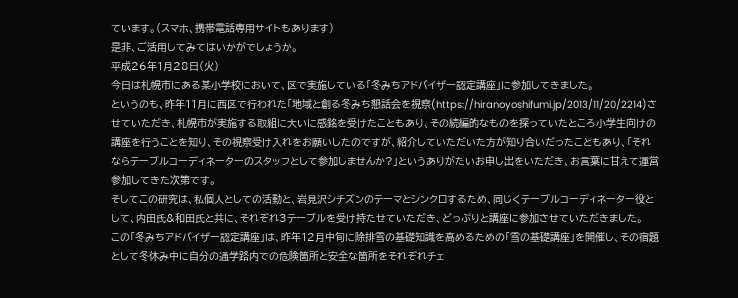ています。(スマホ、携帯電話専用サイトもあります)
是非、ご活用してみてはいかがでしょうか。
平成26年1月28日(火)
今日は札幌市にある某小学校において、区で実施している「冬みちアドバイザー認定講座」に参加してきました。
というのも、昨年11月に西区で行われた「地域と創る冬みち懇話会を視察(https://hiranoyoshifumi.jp/2013/11/20/2214)させていただき、札幌市が実施する取組に大いに感銘を受けたこともあり、その続編的なものを探っていたところ小学生向けの講座を行うことを知り、その視察受け入れをお願いしたのですが、紹介していただいた方が知り合いだったこともあり、「それならテーブルコーディネーターのスタッフとして参加しませんか?」というありがたいお申し出をいただき、お言葉に甘えて運営参加してきた次第です。
そしてこの研究は、私個人としての活動と、岩見沢シチズンのテーマとシンクロするため、同じくテーブルコーディネーター役として、内田氏&和田氏と共に、それぞれ3テーブルを受け持たせていただき、どっぷりと講座に参加させていただきました。
この「冬みちアドバイザー認定講座」は、昨年12月中旬に除排雪の基礎知識を高めるための「雪の基礎講座」を開催し、その宿題として冬休み中に自分の通学路内での危険箇所と安全な箇所をそれぞれチェ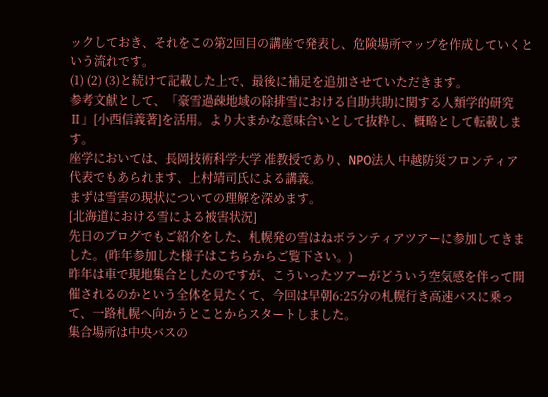ックしておき、それをこの第2回目の講座で発表し、危険場所マップを作成していくという流れです。
(1) (2) (3)と続けて記載した上で、最後に補足を追加させていただきます。
参考文献として、「豪雪過疎地域の除排雪における自助共助に関する人類学的研究Ⅱ」[小西信義著]を活用。より大まかな意味合いとして抜粋し、概略として転載します。
座学においては、長岡技術科学大学 准教授であり、NPO法人 中越防災フロンティア 代表でもあられます、上村靖司氏による講義。
まずは雪害の現状についての理解を深めます。
[北海道における雪による被害状況]
先日のブログでもご紹介をした、札幌発の雪はねボランティアツアーに参加してきました。(昨年参加した様子はこちらからご覧下さい。)
昨年は車で現地集合としたのですが、こういったツアーがどういう空気感を伴って開催されるのかという全体を見たくて、今回は早朝6:25分の札幌行き高速バスに乗って、一路札幌へ向かうとことからスタートしました。
集合場所は中央バスの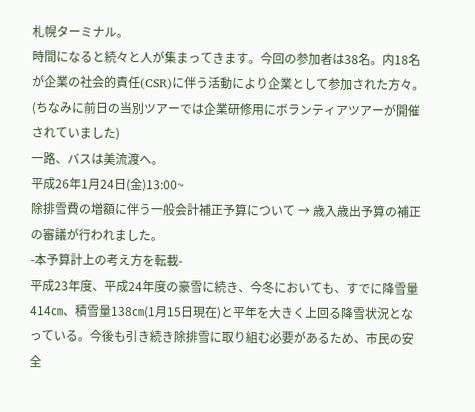札幌ターミナル。
時間になると続々と人が集まってきます。今回の参加者は38名。内18名が企業の社会的責任(CSR)に伴う活動により企業として参加された方々。(ちなみに前日の当別ツアーでは企業研修用にボランティアツアーが開催されていました)
一路、バスは美流渡へ。
平成26年1月24日(金)13:00~
除排雪費の増額に伴う一般会計補正予算について → 歳入歳出予算の補正の審議が行われました。
-本予算計上の考え方を転載-
平成23年度、平成24年度の豪雪に続き、今冬においても、すでに降雪量414㎝、積雪量138㎝(1月15日現在)と平年を大きく上回る降雪状況となっている。今後も引き続き除排雪に取り組む必要があるため、市民の安全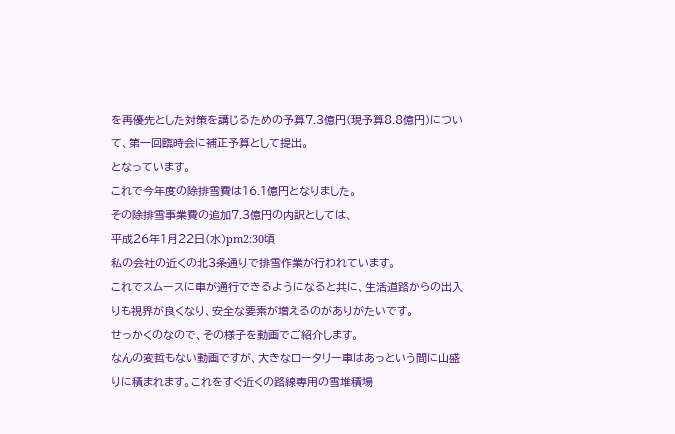を再優先とした対策を講じるための予算7.3億円(現予算8.8億円)について、第一回臨時会に補正予算として提出。
となっています。
これで今年度の除排雪費は16.1億円となりました。
その除排雪事業費の追加7.3億円の内訳としては、
平成26年1月22日(水)pm2:30頃
私の会社の近くの北3条通りで排雪作業が行われています。
これでスムースに車が通行できるようになると共に、生活道路からの出入りも視界が良くなり、安全な要素が増えるのがありがたいです。
せっかくのなので、その様子を動画でご紹介します。
なんの変哲もない動画ですが、大きなロータリー車はあっという間に山盛りに積まれます。これをすぐ近くの路線専用の雪堆積場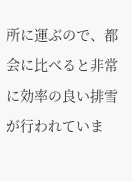所に運ぶので、都会に比べると非常に効率の良い排雪が行われていま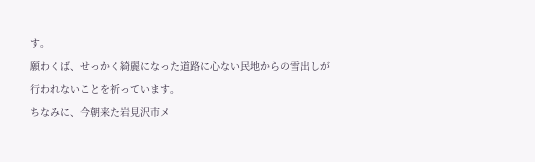す。
願わくば、せっかく綺麗になった道路に心ない民地からの雪出しが行われないことを祈っています。
ちなみに、今朝来た岩見沢市メ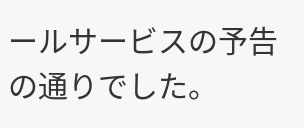ールサービスの予告の通りでした。